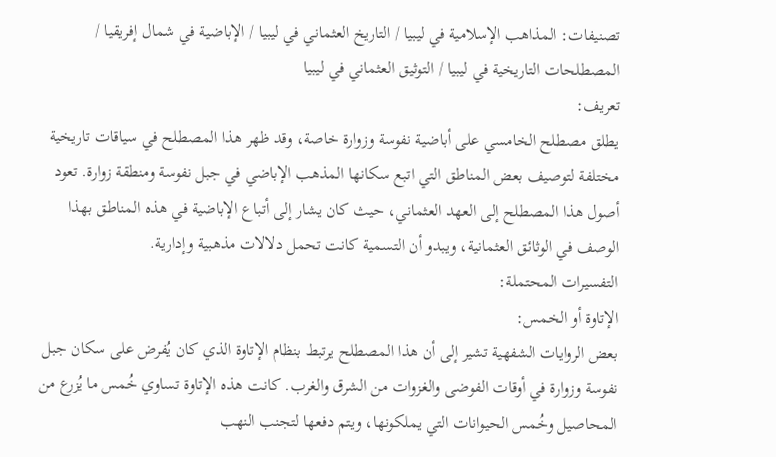تصنيفات: المذاهب الإسلامية في ليبيا / التاريخ العثماني في ليبيا / الإباضية في شمال إفريقيا / المصطلحات التاريخية في ليبيا / التوثيق العثماني في ليبيا
تعريف:
يطلق مصطلح الخامسي على أباضية نفوسة وزوارة خاصة، وقد ظهر هذا المصطلح في سياقات تاريخية مختلفة لتوصيف بعض المناطق التي اتبع سكانها المذهب الإباضي في جبل نفوسة ومنطقة زوارة. تعود أصول هذا المصطلح إلى العهد العثماني، حيث كان يشار إلى أتباع الإباضية في هذه المناطق بهذا الوصف في الوثائق العثمانية، ويبدو أن التسمية كانت تحمل دلالات مذهبية وإدارية.
التفسيرات المحتملة:
الإتاوة أو الخمس:
بعض الروايات الشفهية تشير إلى أن هذا المصطلح يرتبط بنظام الإتاوة الذي كان يُفرض على سكان جبل نفوسة وزوارة في أوقات الفوضى والغزوات من الشرق والغرب. كانت هذه الإتاوة تساوي خُمس ما يُزرع من المحاصيل وخُمس الحيوانات التي يملكونها، ويتم دفعها لتجنب النهب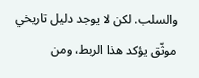والسلب. لكن لا يوجد دليل تاريخي موثّق يؤكد هذا الربط، ومن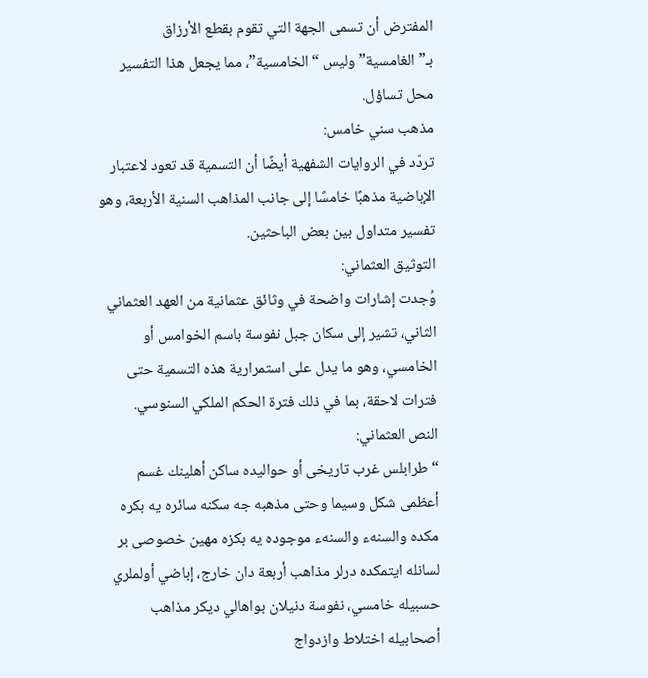المفترض أن تسمى الجهة التي تقوم بقطع الأرزاق بـ”الغامسية” وليس “الخامسية”، مما يجعل هذا التفسير محل تساؤل.
مذهب سني خامس:
تردّد في الروايات الشفهية أيضًا أن التسمية قد تعود لاعتبار الإباضية مذهبًا خامسًا إلى جانب المذاهب السنية الأربعة، وهو تفسير متداول بين بعض الباحثين.
التوثيق العثماني:
وُجدت إشارات واضحة في وثائق عثمانية من العهد العثماني الثاني، تشير إلى سكان جبل نفوسة باسم الخوامس أو الخامسي، وهو ما يدل على استمرارية هذه التسمية حتى فترات لاحقة، بما في ذلك فترة الحكم الملكي السنوسي.
النص العثماني:
“طرابلس غرب تاريخى أو حواليده ساكن أهلينك غسم أعظمى شكل وسيما وحتى مذهبه جه سكنه سائره يه بكره مكده والسنهء والسنهء موجوده يه بكزه مهين خصوصى بر لسانله ايتمكده درلر مذاهب أربعة دان خارج، إباضي أولملري حسبيله خامسي، نفوسة دنيلان بواهالي ديكر مذاهب أصحابيله اختلاط وازدواج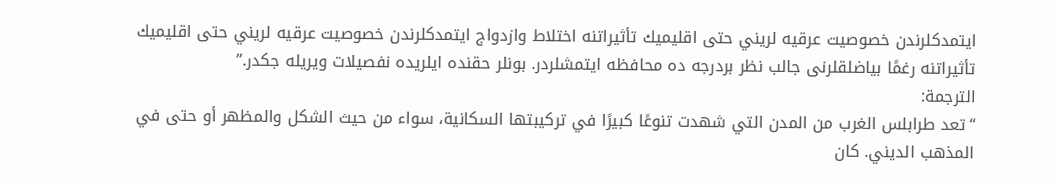ايتمدكلرندن خصوصيت عرقيه لريني حتى اقليميك تأثيراتنه اختلاط وازدواج ايتمدكلرندن خصوصيت عرقيه لريني حتى اقليميك تأثيراتنه رغمًا بياضلقلرنی جالب نظر بردرجه ده محافظه ايتمشلردر. بونلر حقنده ايلريده نفصيلات ويريله جكدر.”
الترجمة:
“تعد طرابلس الغرب من المدن التي شهدت تنوعًا كبيرًا في تركيبتها السكانية، سواء من حيث الشكل والمظهر أو حتى في المذهب الديني. كان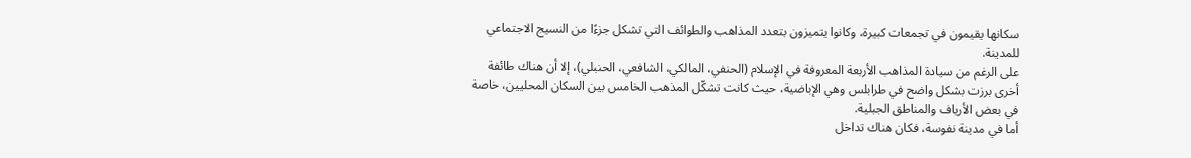سكانها يقيمون في تجمعات كبيرة، وكانوا يتميزون بتعدد المذاهب والطوائف التي تشكل جزءًا من النسيج الاجتماعي للمدينة.
على الرغم من سيادة المذاهب الأربعة المعروفة في الإسلام (الحنفي، المالكي، الشافعي، الحنبلي)، إلا أن هناك طائفة أخرى برزت بشكل واضح في طرابلس وهي الإباضية، حيث كانت تشكّل المذهب الخامس بين السكان المحليين، خاصة في بعض الأرياف والمناطق الجبلية.
أما في مدينة نفوسة، فكان هناك تداخل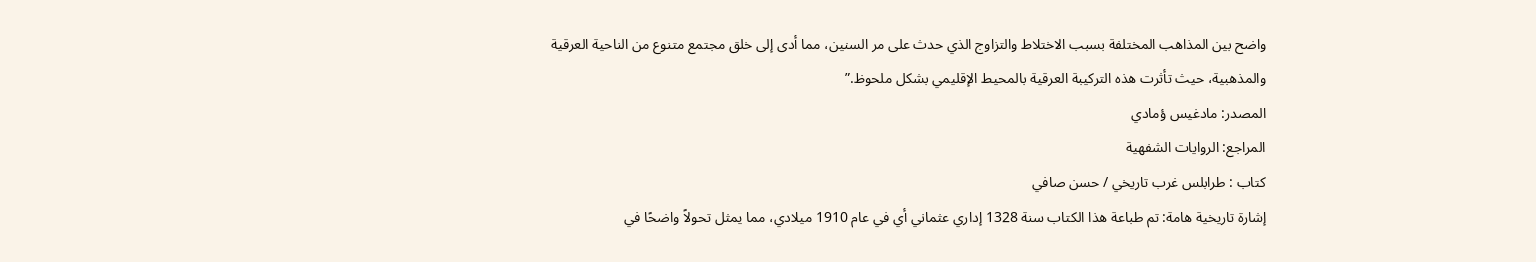واضح بين المذاهب المختلفة بسبب الاختلاط والتزاوج الذي حدث على مر السنين، مما أدى إلى خلق مجتمع متنوع من الناحية العرقية والمذهبية، حيث تأثرت هذه التركيبة العرقية بالمحيط الإقليمي بشكل ملحوظ.”
المصدر: مادغيس ؤمادي
المراجع: الروايات الشفهية
كتاب : طرابلس غرب تاريخي / حسن صافي
إشارة تاريخية هامة: تم طباعة هذا الكتاب سنة 1328 إداري عثماني أي في عام 1910 ميلادي، مما يمثل تحولاً واضحًا في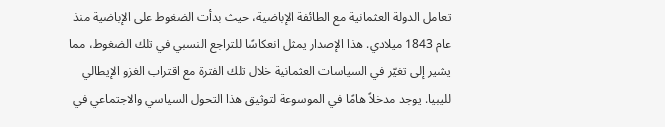تعامل الدولة العثمانية مع الطائفة الإباضية، حيث بدأت الضغوط على الإباضية منذ عام 1843 ميلادي. هذا الإصدار يمثل انعكاسًا للتراجع النسبي في تلك الضغوط، مما يشير إلى تغيّر في السياسات العثمانية خلال تلك الفترة مع اقتراب الغزو الإيطالي لليبيا. يوجد مدخلاً هامًا في الموسوعة لتوثيق هذا التحول السياسي والاجتماعي في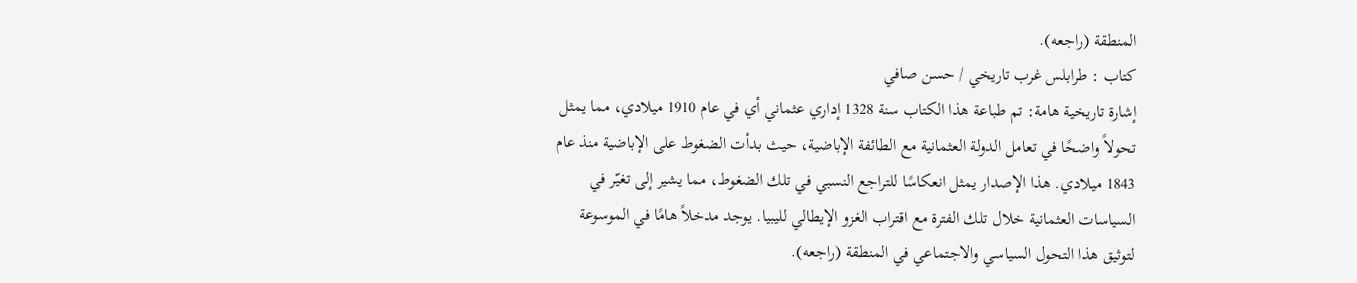المنطقة (راجعه).
كتاب : طرابلس غرب تاريخي / حسن صافي
إشارة تاريخية هامة: تم طباعة هذا الكتاب سنة 1328 إداري عثماني أي في عام 1910 ميلادي، مما يمثل تحولاً واضحًا في تعامل الدولة العثمانية مع الطائفة الإباضية، حيث بدأت الضغوط على الإباضية منذ عام 1843 ميلادي. هذا الإصدار يمثل انعكاسًا للتراجع النسبي في تلك الضغوط، مما يشير إلى تغيّر في السياسات العثمانية خلال تلك الفترة مع اقتراب الغزو الإيطالي لليبيا. يوجد مدخلاً هامًا في الموسوعة لتوثيق هذا التحول السياسي والاجتماعي في المنطقة (راجعه).